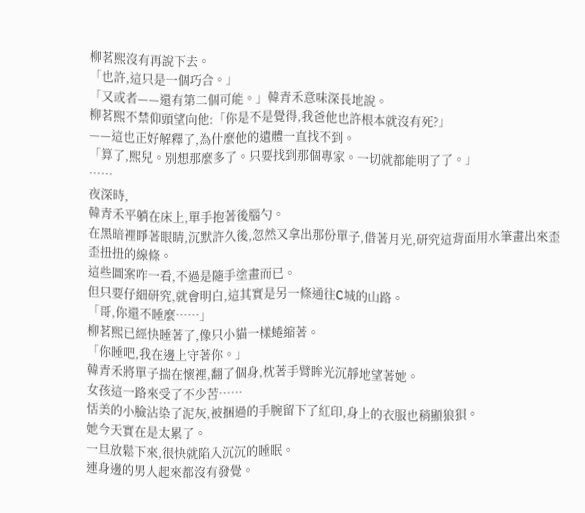柳茗熙沒有再說下去。
「也許,這只是一個巧合。」
「又或者——還有第二個可能。」韓青禾意味深長地說。
柳茗熙不禁仰頭望向他:「你是不是覺得,我爸他也許根本就沒有死?」
——這也正好解釋了,為什麼他的遺體一直找不到。
「算了,熙兒。別想那麼多了。只要找到那個專家。一切就都能明了了。」
……
夜深時,
韓青禾平躺在床上,單手抱著後腦勺。
在黑暗裡睜著眼睛,沉默許久後,忽然又拿出那份單子,借著月光,研究這背面用水筆畫出來歪歪扭扭的線條。
這些圖案咋一看,不過是隨手塗畫而已。
但只要仔細研究,就會明白,這其實是另一條通往C城的山路。
「哥,你還不睡麼……」
柳茗熙已經快睡著了,像只小貓一樣蜷縮著。
「你睡吧,我在邊上守著你。」
韓青禾將單子揣在懷裡,翻了個身,枕著手臂眸光沉靜地望著她。
女孩這一路來受了不少苦……
恬美的小臉沾染了泥灰,被捆過的手腕留下了紅印,身上的衣服也稍顯狼狽。
她今天實在是太累了。
一旦放鬆下來,很快就陷入沉沉的睡眠。
連身邊的男人起來都沒有發覺。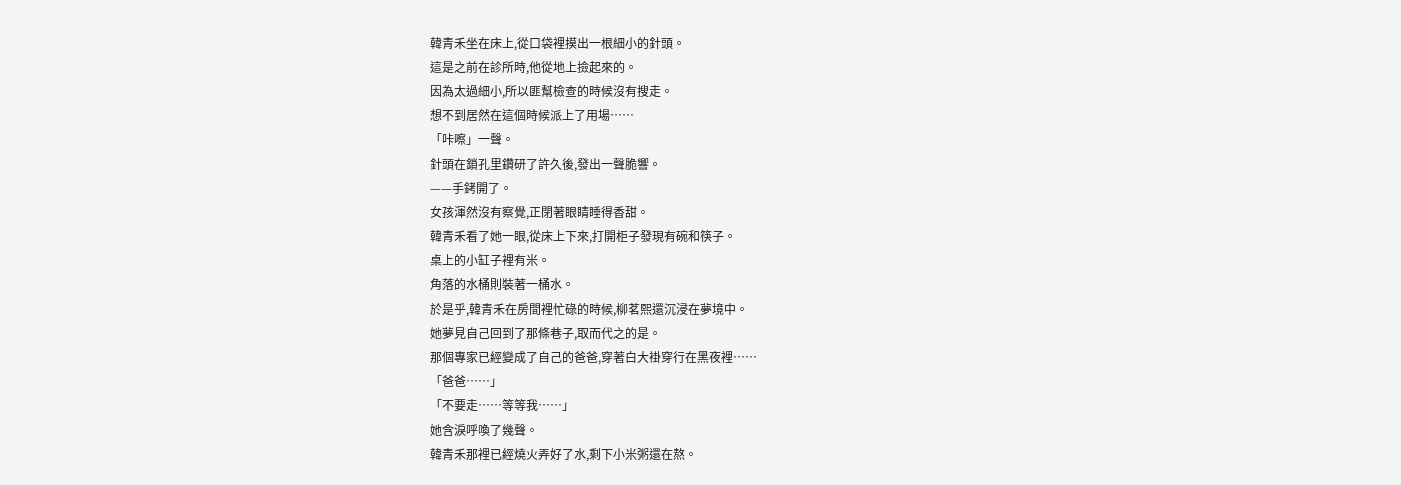韓青禾坐在床上,從口袋裡摸出一根細小的針頭。
這是之前在診所時,他從地上撿起來的。
因為太過細小,所以匪幫檢查的時候沒有搜走。
想不到居然在這個時候派上了用場……
「咔嚓」一聲。
針頭在鎖孔里鑽研了許久後,發出一聲脆響。
——手銬開了。
女孩渾然沒有察覺,正閉著眼睛睡得香甜。
韓青禾看了她一眼,從床上下來,打開柜子發現有碗和筷子。
桌上的小缸子裡有米。
角落的水桶則裝著一桶水。
於是乎,韓青禾在房間裡忙碌的時候,柳茗熙還沉浸在夢境中。
她夢見自己回到了那條巷子,取而代之的是。
那個專家已經變成了自己的爸爸,穿著白大褂穿行在黑夜裡……
「爸爸……」
「不要走……等等我……」
她含淚呼喚了幾聲。
韓青禾那裡已經燒火弄好了水,剩下小米粥還在熬。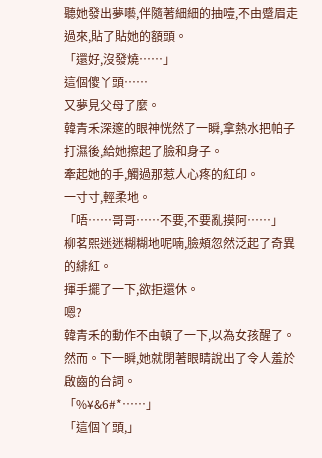聽她發出夢囈,伴隨著細細的抽噎,不由蹙眉走過來,貼了貼她的額頭。
「還好,沒發燒……」
這個傻丫頭……
又夢見父母了麼。
韓青禾深邃的眼神恍然了一瞬,拿熱水把帕子打濕後,給她擦起了臉和身子。
牽起她的手,觸過那惹人心疼的紅印。
一寸寸,輕柔地。
「唔……哥哥……不要,不要亂摸阿……」
柳茗熙迷迷糊糊地呢喃,臉頰忽然泛起了奇異的緋紅。
揮手擺了一下,欲拒還休。
嗯?
韓青禾的動作不由頓了一下,以為女孩醒了。
然而。下一瞬,她就閉著眼睛說出了令人羞於啟齒的台詞。
「%¥&6#*……」
「這個丫頭,」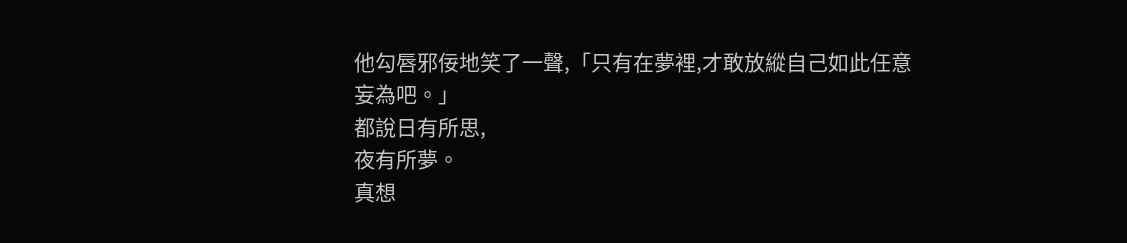他勾唇邪佞地笑了一聲,「只有在夢裡,才敢放縱自己如此任意妄為吧。」
都說日有所思,
夜有所夢。
真想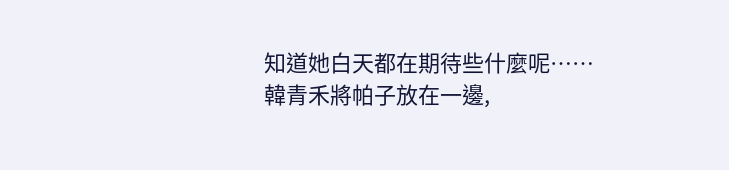知道她白天都在期待些什麼呢……
韓青禾將帕子放在一邊,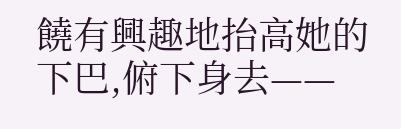饒有興趣地抬高她的下巴,俯下身去——